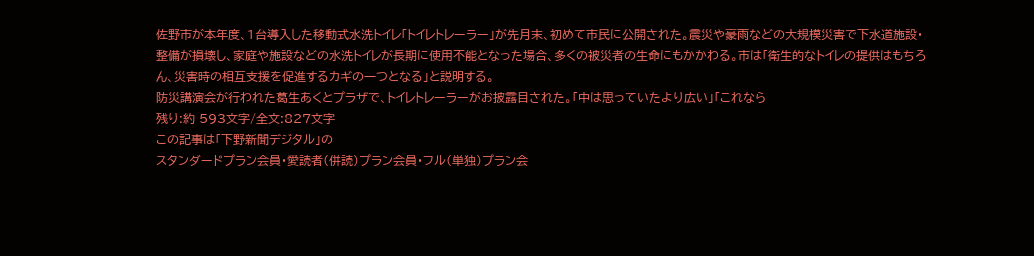佐野市が本年度、1台導入した移動式水洗トイレ「トイレトレーラー」が先月末、初めて市民に公開された。震災や豪雨などの大規模災害で下水道施設・整備が損壊し、家庭や施設などの水洗トイレが長期に使用不能となった場合、多くの被災者の生命にもかかわる。市は「衛生的なトイレの提供はもちろん、災害時の相互支援を促進するカギの一つとなる」と説明する。
防災講演会が行われた葛生あくとプラザで、トイレトレーラーがお披露目された。「中は思っていたより広い」「これなら
残り:約 593文字/全文:827文字
この記事は「下野新聞デジタル」の
スタンダードプラン会員・愛読者(併読)プラン会員・フル(単独)プラン会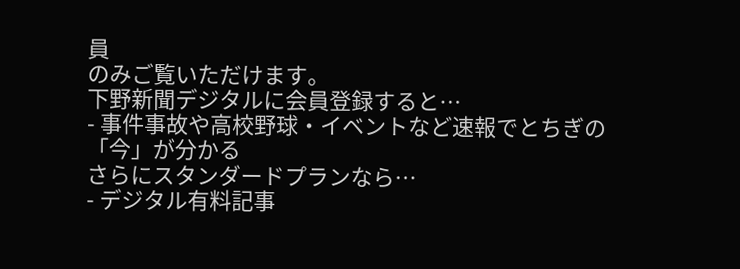員
のみご覧いただけます。
下野新聞デジタルに会員登録すると…
- 事件事故や高校野球・イベントなど速報でとちぎの「今」が分かる
さらにスタンダードプランなら…
- デジタル有料記事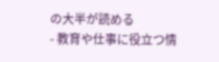の大半が読める
- 教育や仕事に役立つ情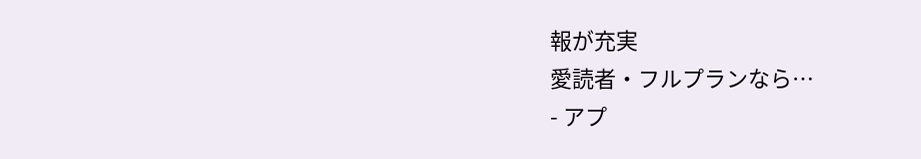報が充実
愛読者・フルプランなら…
- アプ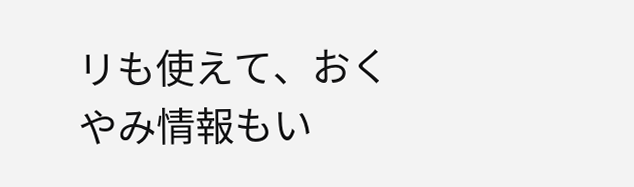リも使えて、おくやみ情報もい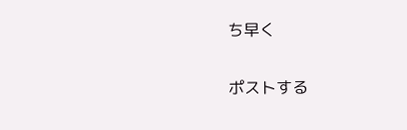ち早く

ポストする